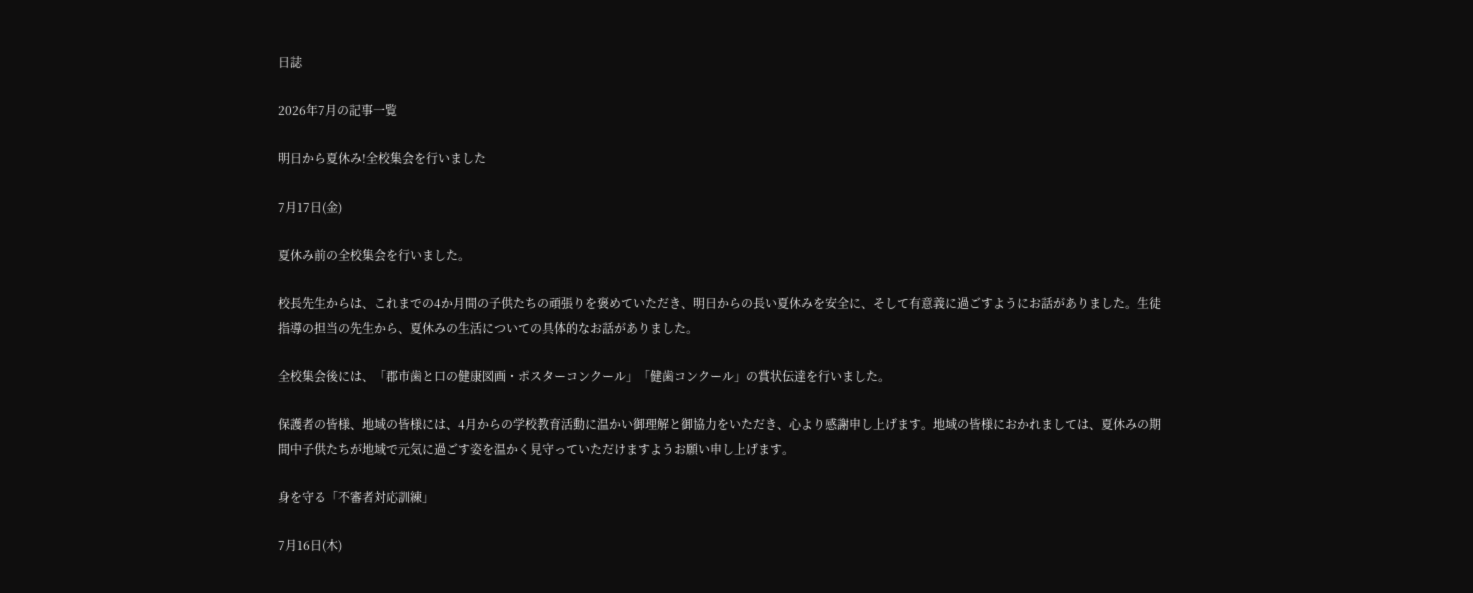日誌

2026年7月の記事一覧

明日から夏休み!全校集会を行いました

7月17日(金)

夏休み前の全校集会を行いました。

校長先生からは、これまでの4か月間の子供たちの頑張りを褒めていただき、明日からの長い夏休みを安全に、そして有意義に過ごすようにお話がありました。生徒指導の担当の先生から、夏休みの生活についての具体的なお話がありました。

全校集会後には、「郡市歯と口の健康図画・ポスターコンクール」「健歯コンクール」の賞状伝達を行いました。

保護者の皆様、地域の皆様には、4月からの学校教育活動に温かい御理解と御協力をいただき、心より感謝申し上げます。地域の皆様におかれましては、夏休みの期間中子供たちが地域で元気に過ごす姿を温かく見守っていただけますようお願い申し上げます。

身を守る「不審者対応訓練」

7月16日(木)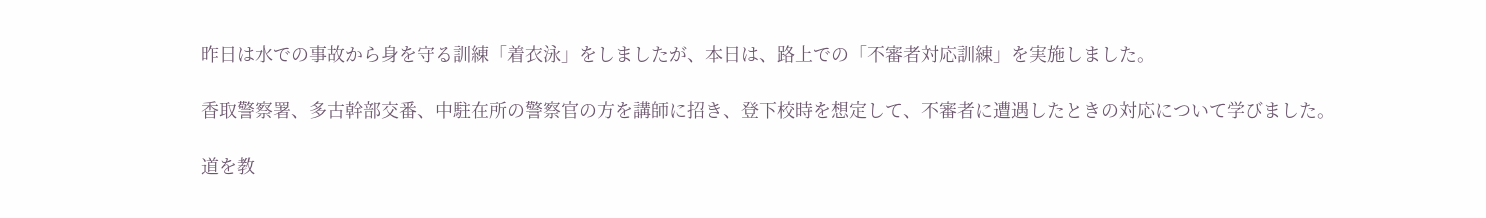昨日は水での事故から身を守る訓練「着衣泳」をしましたが、本日は、路上での「不審者対応訓練」を実施しました。

香取警察署、多古幹部交番、中駐在所の警察官の方を講師に招き、登下校時を想定して、不審者に遭遇したときの対応について学びました。

道を教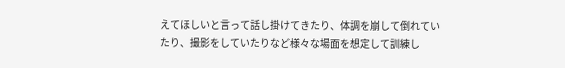えてほしいと言って話し掛けてきたり、体調を崩して倒れていたり、撮影をしていたりなど様々な場面を想定して訓練し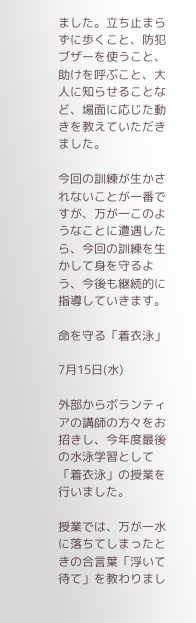ました。立ち止まらずに歩くこと、防犯ブザーを使うこと、助けを呼ぶこと、大人に知らせることなど、場面に応じた動きを教えていただきました。

今回の訓練が生かされないことが一番ですが、万が一このようなことに遭遇したら、今回の訓練を生かして身を守るよう、今後も継続的に指導していきます。

命を守る「着衣泳」

7月15日(水)

外部からボランティアの講師の方々をお招きし、今年度最後の水泳学習として「着衣泳」の授業を行いました。

授業では、万が一水に落ちてしまったときの合言葉「浮いて待て」を教わりまし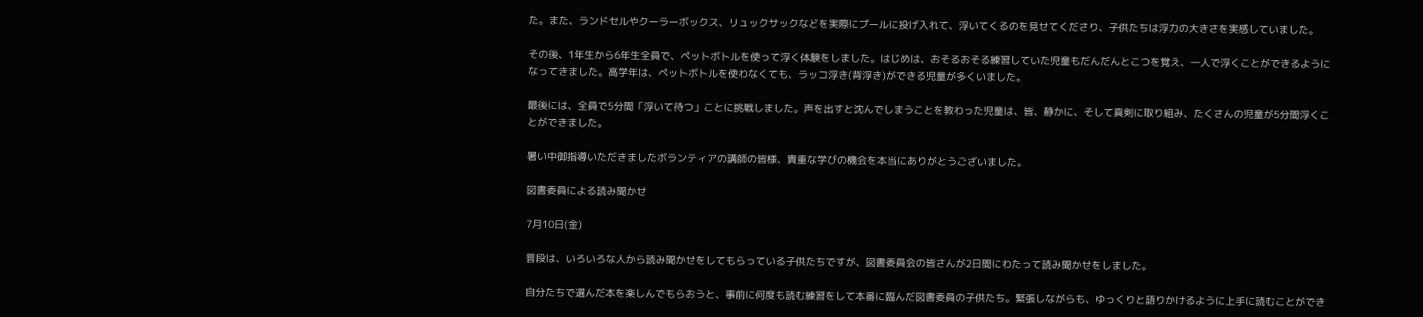た。また、ランドセルやクーラーボックス、リュックサックなどを実際にプールに投げ入れて、浮いてくるのを見せてくださり、子供たちは浮力の大きさを実感していました。

その後、1年生から6年生全員で、ペットボトルを使って浮く体験をしました。はじめは、おそるおそる練習していた児童もだんだんとこつを覚え、一人で浮くことができるようになってきました。高学年は、ペットボトルを使わなくても、ラッコ浮き(背浮き)ができる児童が多くいました。

最後には、全員で5分間「浮いて待つ」ことに挑戦しました。声を出すと沈んでしまうことを教わった児童は、皆、静かに、そして真剣に取り組み、たくさんの児童が5分間浮くことができました。

暑い中御指導いただきましたボランティアの講師の皆様、貴重な学びの機会を本当にありがとうございました。

図書委員による読み聞かせ

7月10日(金)

普段は、いろいろな人から読み聞かせをしてもらっている子供たちですが、図書委員会の皆さんが2日間にわたって読み聞かせをしました。

自分たちで選んだ本を楽しんでもらおうと、事前に何度も読む練習をして本番に臨んだ図書委員の子供たち。緊張しながらも、ゆっくりと語りかけるように上手に読むことができ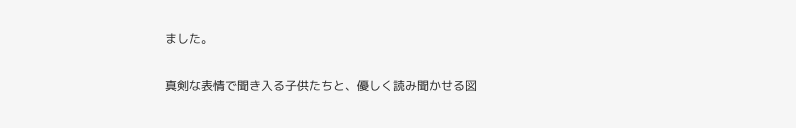ました。

真剣な表情で聞き入る子供たちと、優しく読み聞かせる図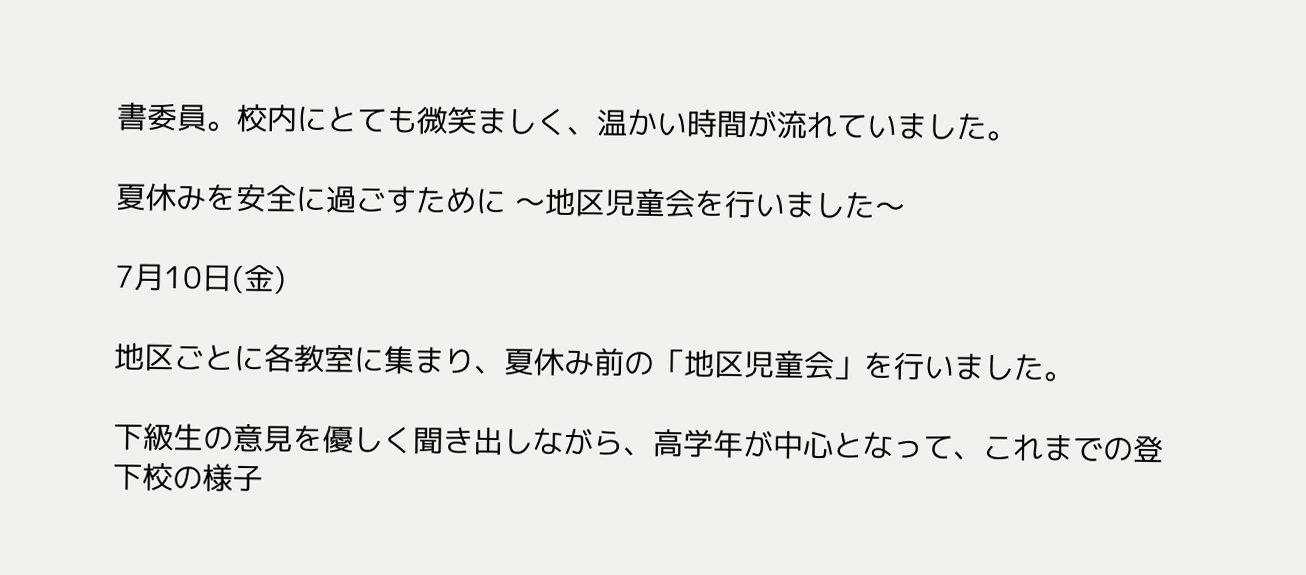書委員。校内にとても微笑ましく、温かい時間が流れていました。

夏休みを安全に過ごすために 〜地区児童会を行いました〜

7月10日(金)

地区ごとに各教室に集まり、夏休み前の「地区児童会」を行いました。

下級生の意見を優しく聞き出しながら、高学年が中心となって、これまでの登下校の様子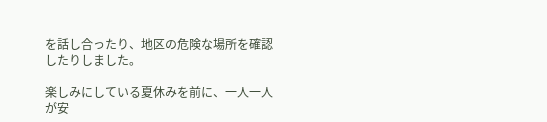を話し合ったり、地区の危険な場所を確認したりしました。

楽しみにしている夏休みを前に、一人一人が安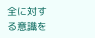全に対する意識を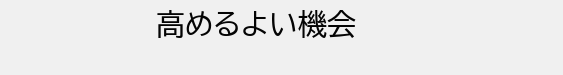高めるよい機会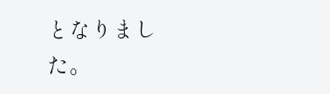となりました。